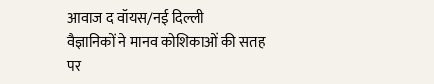आवाज द वॉयस/नई दिल्ली
वैज्ञानिकों ने मानव कोशिकाओं की सतह पर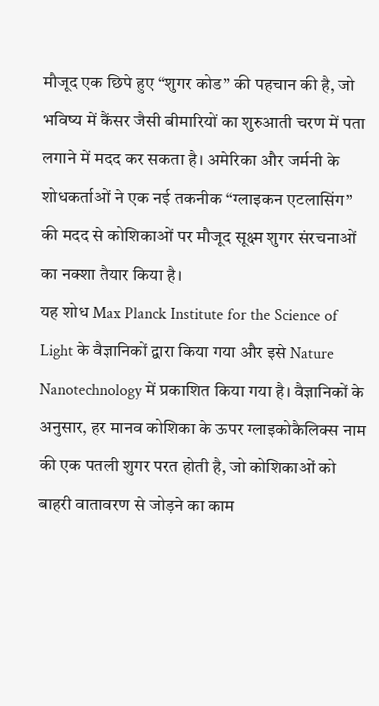मौजूद एक छिपे हुए “शुगर कोड” की पहचान की है, जो भविष्य में कैंसर जैसी बीमारियों का शुरुआती चरण में पता लगाने में मदद कर सकता है। अमेरिका और जर्मनी के शोधकर्ताओं ने एक नई तकनीक “ग्लाइकन एटलासिंग” की मदद से कोशिकाओं पर मौजूद सूक्ष्म शुगर संरचनाओं का नक्शा तैयार किया है।
यह शोध Max Planck Institute for the Science of Light के वैज्ञानिकों द्वारा किया गया और इसे Nature Nanotechnology में प्रकाशित किया गया है। वैज्ञानिकों के अनुसार, हर मानव कोशिका के ऊपर ग्लाइकोकैलिक्स नाम की एक पतली शुगर परत होती है, जो कोशिकाओं को बाहरी वातावरण से जोड़ने का काम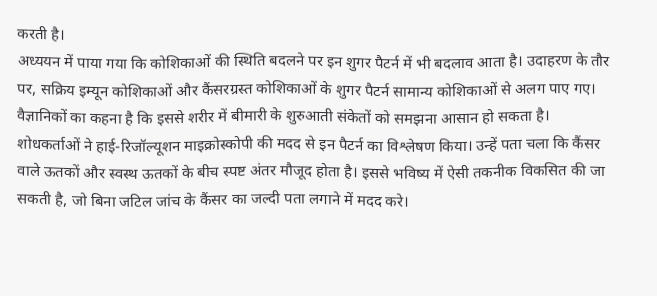करती है।
अध्ययन में पाया गया कि कोशिकाओं की स्थिति बदलने पर इन शुगर पैटर्न में भी बदलाव आता है। उदाहरण के तौर पर, सक्रिय इम्यून कोशिकाओं और कैंसरग्रस्त कोशिकाओं के शुगर पैटर्न सामान्य कोशिकाओं से अलग पाए गए। वैज्ञानिकों का कहना है कि इससे शरीर में बीमारी के शुरुआती संकेतों को समझना आसान हो सकता है।
शोधकर्ताओं ने हाई-रिजॉल्यूशन माइक्रोस्कोपी की मदद से इन पैटर्न का विश्लेषण किया। उन्हें पता चला कि कैंसर वाले ऊतकों और स्वस्थ ऊतकों के बीच स्पष्ट अंतर मौजूद होता है। इससे भविष्य में ऐसी तकनीक विकसित की जा सकती है, जो बिना जटिल जांच के कैंसर का जल्दी पता लगाने में मदद करे।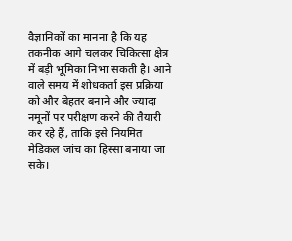वैज्ञानिकों का मानना है कि यह तकनीक आगे चलकर चिकित्सा क्षेत्र में बड़ी भूमिका निभा सकती है। आने वाले समय में शोधकर्ता इस प्रक्रिया को और बेहतर बनाने और ज्यादा नमूनों पर परीक्षण करने की तैयारी कर रहे हैं, ताकि इसे नियमित मेडिकल जांच का हिस्सा बनाया जा सके।